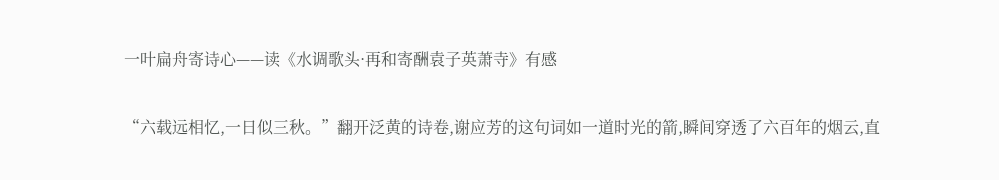一叶扁舟寄诗心——读《水调歌头·再和寄酬袁子英萧寺》有感

“六载远相忆,一日似三秋。”翻开泛黄的诗卷,谢应芳的这句词如一道时光的箭,瞬间穿透了六百年的烟云,直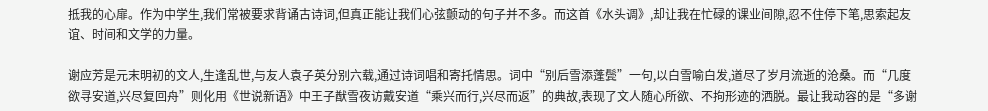抵我的心扉。作为中学生,我们常被要求背诵古诗词,但真正能让我们心弦颤动的句子并不多。而这首《水头调》,却让我在忙碌的课业间隙,忍不住停下笔,思索起友谊、时间和文学的力量。

谢应芳是元末明初的文人,生逢乱世,与友人袁子英分别六载,通过诗词唱和寄托情思。词中“别后雪添蓬鬓”一句,以白雪喻白发,道尽了岁月流逝的沧桑。而“几度欲寻安道,兴尽复回舟”则化用《世说新语》中王子猷雪夜访戴安道“乘兴而行,兴尽而返”的典故,表现了文人随心所欲、不拘形迹的洒脱。最让我动容的是“多谢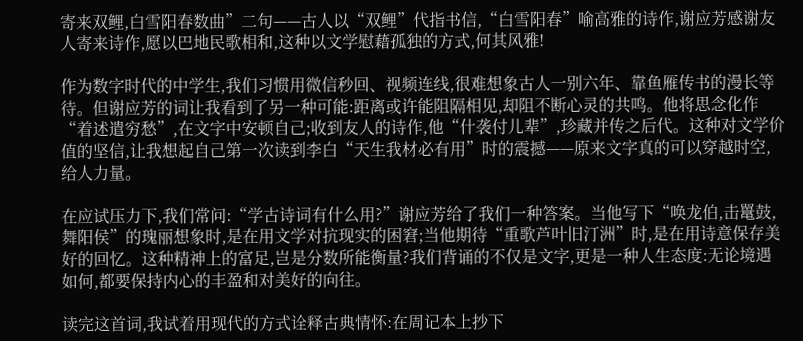寄来双鲤,白雪阳春数曲”二句——古人以“双鲤”代指书信,“白雪阳春”喻高雅的诗作,谢应芳感谢友人寄来诗作,愿以巴地民歌相和,这种以文学慰藉孤独的方式,何其风雅!

作为数字时代的中学生,我们习惯用微信秒回、视频连线,很难想象古人一别六年、靠鱼雁传书的漫长等待。但谢应芳的词让我看到了另一种可能:距离或许能阻隔相见,却阻不断心灵的共鸣。他将思念化作“着述遣穷愁”,在文字中安顿自己;收到友人的诗作,他“什袭付儿辈”,珍藏并传之后代。这种对文学价值的坚信,让我想起自己第一次读到李白“天生我材必有用”时的震撼——原来文字真的可以穿越时空,给人力量。

在应试压力下,我们常问:“学古诗词有什么用?”谢应芳给了我们一种答案。当他写下“唤龙伯,击鼍鼓,舞阳侯”的瑰丽想象时,是在用文学对抗现实的困窘;当他期待“重歌芦叶旧汀洲”时,是在用诗意保存美好的回忆。这种精神上的富足,岂是分数所能衡量?我们背诵的不仅是文字,更是一种人生态度:无论境遇如何,都要保持内心的丰盈和对美好的向往。

读完这首词,我试着用现代的方式诠释古典情怀:在周记本上抄下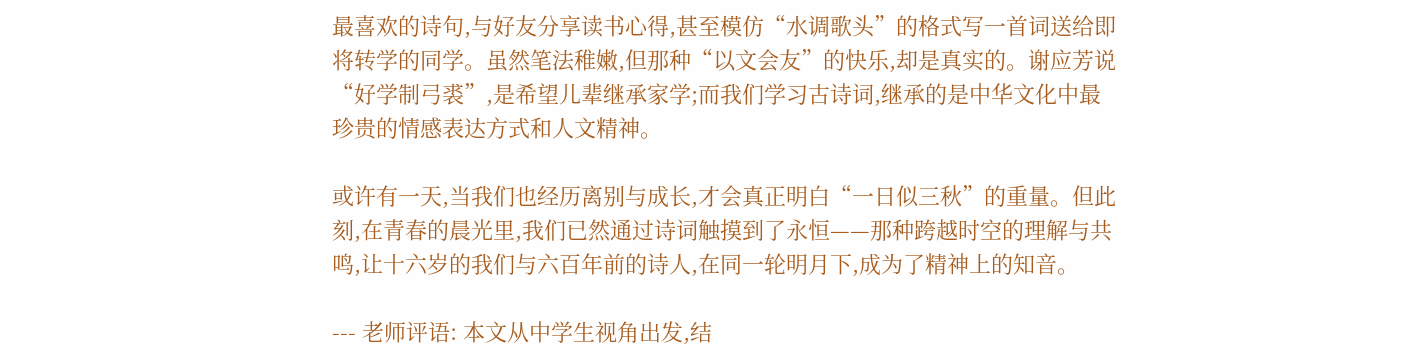最喜欢的诗句,与好友分享读书心得,甚至模仿“水调歌头”的格式写一首词送给即将转学的同学。虽然笔法稚嫩,但那种“以文会友”的快乐,却是真实的。谢应芳说“好学制弓裘”,是希望儿辈继承家学;而我们学习古诗词,继承的是中华文化中最珍贵的情感表达方式和人文精神。

或许有一天,当我们也经历离别与成长,才会真正明白“一日似三秋”的重量。但此刻,在青春的晨光里,我们已然通过诗词触摸到了永恒——那种跨越时空的理解与共鸣,让十六岁的我们与六百年前的诗人,在同一轮明月下,成为了精神上的知音。

--- 老师评语: 本文从中学生视角出发,结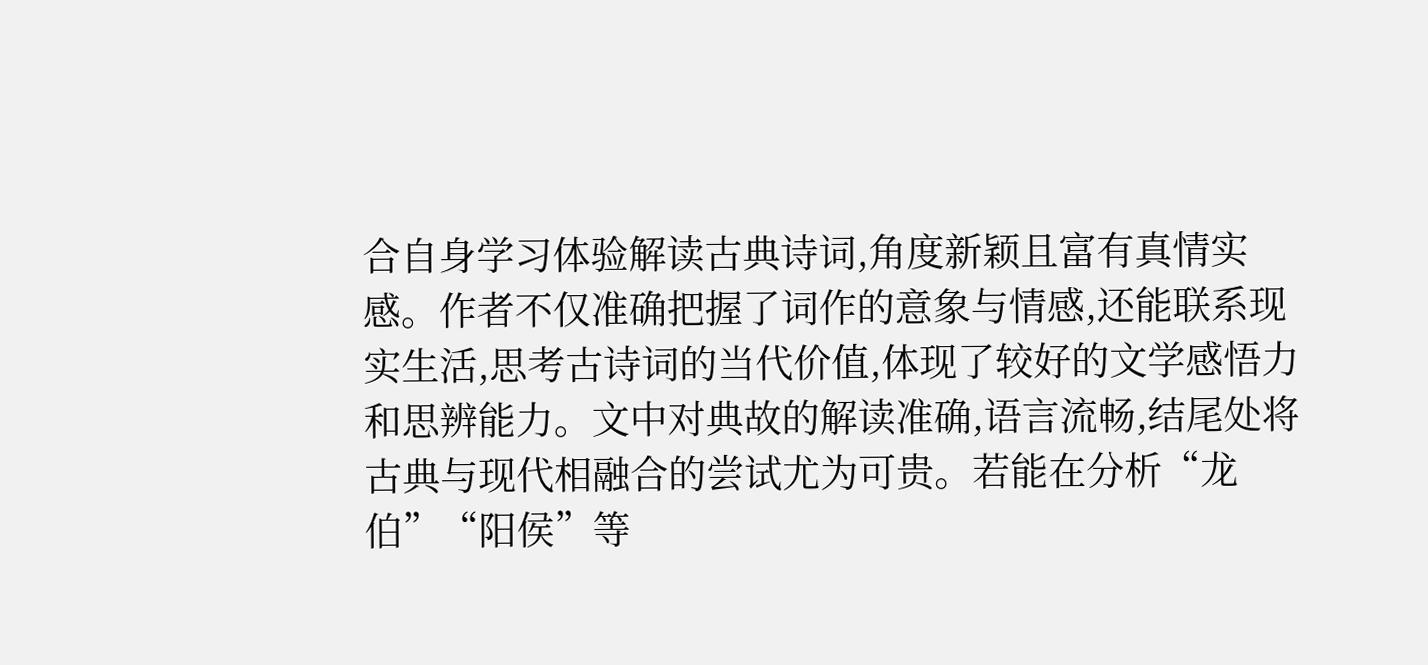合自身学习体验解读古典诗词,角度新颖且富有真情实感。作者不仅准确把握了词作的意象与情感,还能联系现实生活,思考古诗词的当代价值,体现了较好的文学感悟力和思辨能力。文中对典故的解读准确,语言流畅,结尾处将古典与现代相融合的尝试尤为可贵。若能在分析“龙伯”“阳侯”等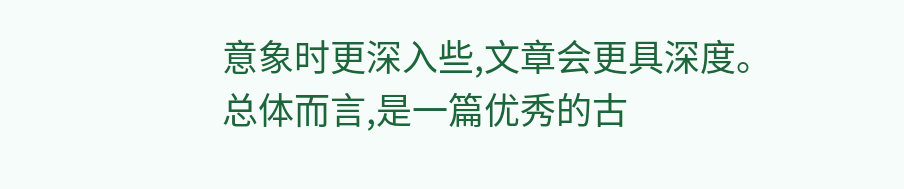意象时更深入些,文章会更具深度。总体而言,是一篇优秀的古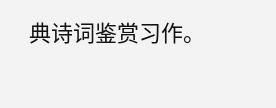典诗词鉴赏习作。